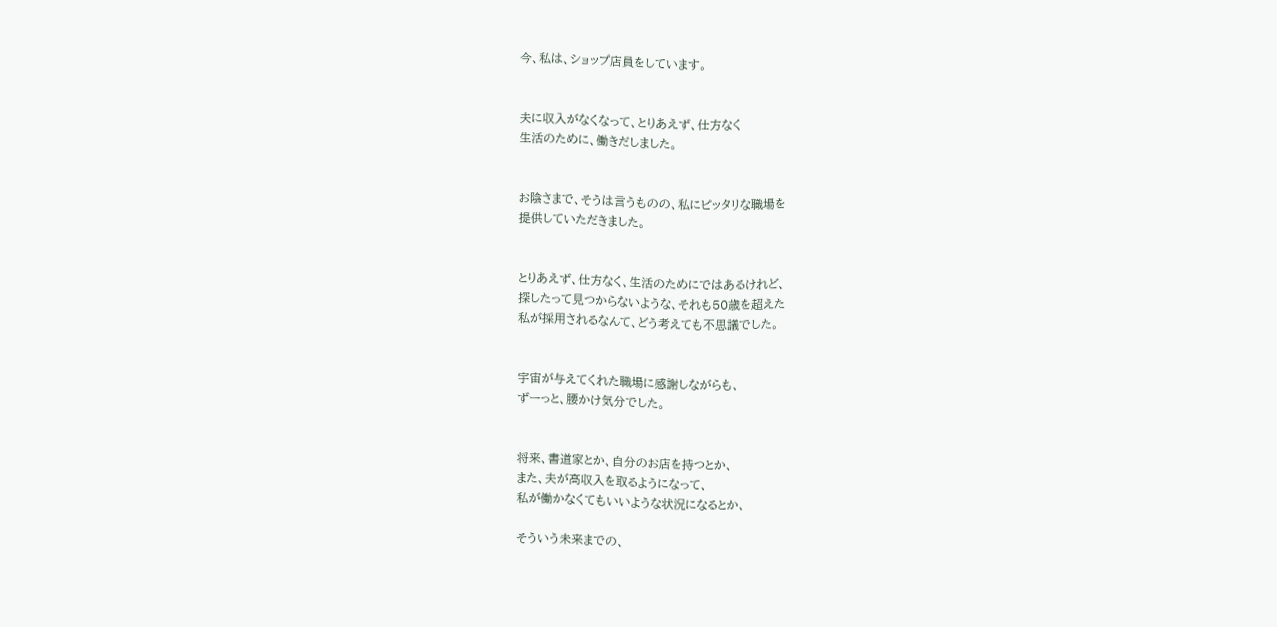今、私は、ショップ店員をしています。


夫に収入がなくなって、とりあえず、仕方なく
生活のために、働きだしました。


お陰さまで、そうは言うものの、私にピッタリな職場を
提供していただきました。


とりあえず、仕方なく、生活のためにではあるけれど、
探したって見つからないような、それも50歳を超えた
私が採用されるなんて、どう考えても不思議でした。


宇宙が与えてくれた職場に感謝しながらも、
ずーっと、腰かけ気分でした。


将来、書道家とか、自分のお店を持つとか、
また、夫が高収入を取るようになって、
私が働かなくてもいいような状況になるとか、

そういう未来までの、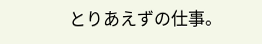とりあえずの仕事。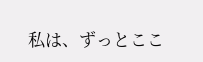私は、ずっとここ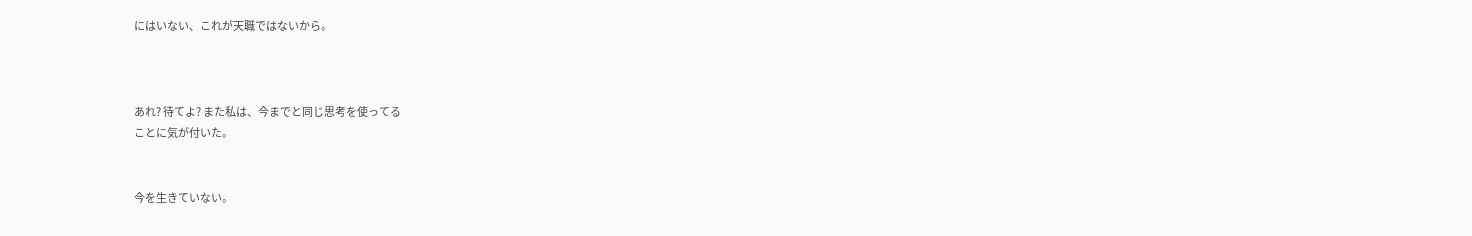にはいない、これが天職ではないから。



あれ? 待てよ? また私は、今までと同じ思考を使ってる
ことに気が付いた。


今を生きていない。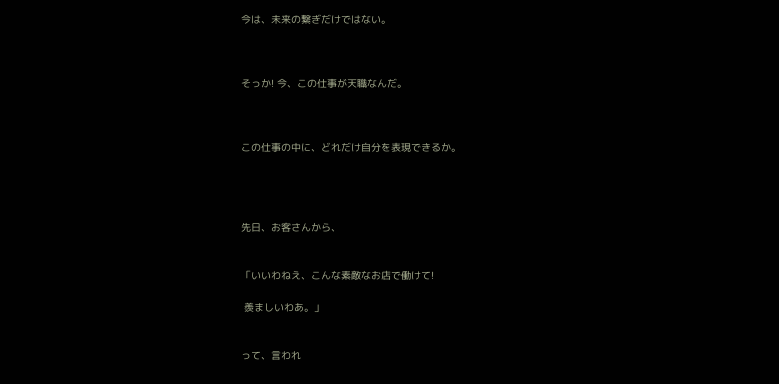今は、未来の繋ぎだけではない。



そっか! 今、この仕事が天職なんだ。



この仕事の中に、どれだけ自分を表現できるか。




先日、お客さんから、


「いいわねえ、こんな素敵なお店で働けて!

 羨ましいわあ。」


って、言われ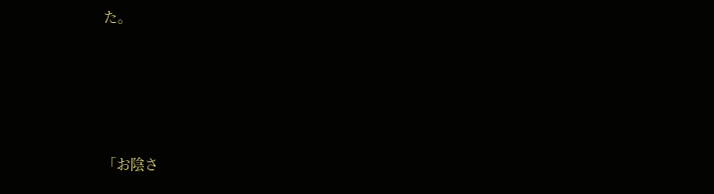た。




「お陰さ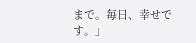まで。毎日、幸せです。」